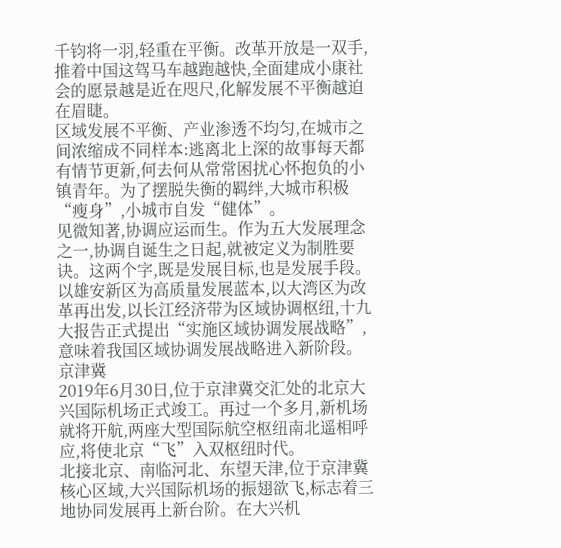千钧将一羽,轻重在平衡。改革开放是一双手,推着中国这驾马车越跑越快,全面建成小康社会的愿景越是近在咫尺,化解发展不平衡越迫在眉睫。
区域发展不平衡、产业渗透不均匀,在城市之间浓缩成不同样本:逃离北上深的故事每天都有情节更新,何去何从常常困扰心怀抱负的小镇青年。为了摆脱失衡的羁绊,大城市积极“瘦身”,小城市自发“健体”。
见微知著,协调应运而生。作为五大发展理念之一,协调自诞生之日起,就被定义为制胜要诀。这两个字,既是发展目标,也是发展手段。以雄安新区为高质量发展蓝本,以大湾区为改革再出发,以长江经济带为区域协调枢纽,十九大报告正式提出“实施区域协调发展战略”,意味着我国区域协调发展战略进入新阶段。
京津冀
2019年6月30日,位于京津冀交汇处的北京大兴国际机场正式竣工。再过一个多月,新机场就将开航,两座大型国际航空枢纽南北遥相呼应,将使北京“飞”入双枢纽时代。
北接北京、南临河北、东望天津,位于京津冀核心区域,大兴国际机场的振翅欲飞,标志着三地协同发展再上新台阶。在大兴机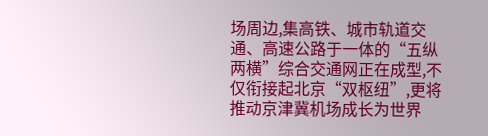场周边,集高铁、城市轨道交通、高速公路于一体的“五纵两横”综合交通网正在成型,不仅衔接起北京“双枢纽”,更将推动京津冀机场成长为世界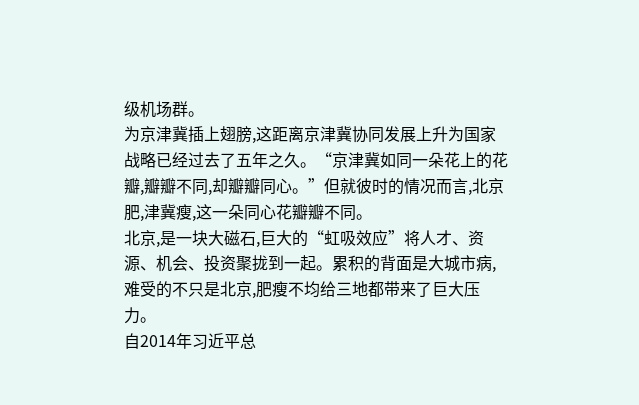级机场群。
为京津冀插上翅膀,这距离京津冀协同发展上升为国家战略已经过去了五年之久。“京津冀如同一朵花上的花瓣,瓣瓣不同,却瓣瓣同心。”但就彼时的情况而言,北京肥,津冀瘦,这一朵同心花瓣瓣不同。
北京,是一块大磁石,巨大的“虹吸效应”将人才、资源、机会、投资聚拢到一起。累积的背面是大城市病, 难受的不只是北京,肥瘦不均给三地都带来了巨大压力。
自2014年习近平总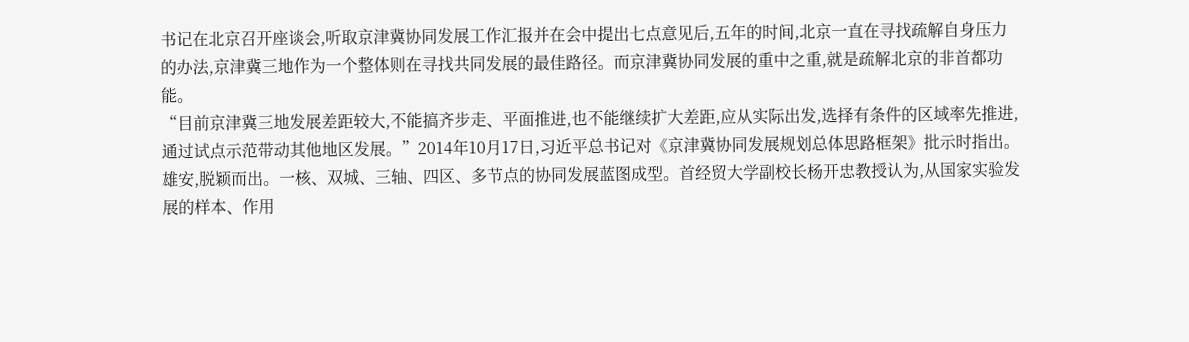书记在北京召开座谈会,听取京津冀协同发展工作汇报并在会中提出七点意见后,五年的时间,北京一直在寻找疏解自身压力的办法,京津冀三地作为一个整体则在寻找共同发展的最佳路径。而京津冀协同发展的重中之重,就是疏解北京的非首都功能。
“目前京津冀三地发展差距较大,不能搞齐步走、平面推进,也不能继续扩大差距,应从实际出发,选择有条件的区域率先推进,通过试点示范带动其他地区发展。”2014年10月17日,习近平总书记对《京津冀协同发展规划总体思路框架》批示时指出。
雄安,脱颖而出。一核、双城、三轴、四区、多节点的协同发展蓝图成型。首经贸大学副校长杨开忠教授认为,从国家实验发展的样本、作用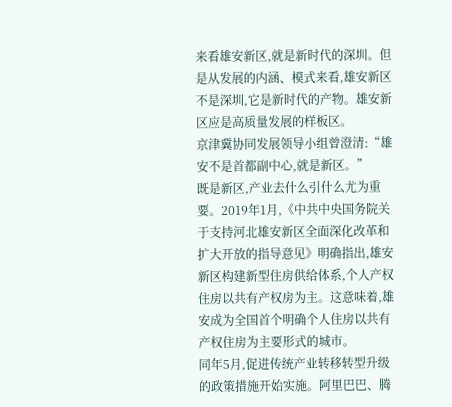来看雄安新区,就是新时代的深圳。但是从发展的内涵、模式来看,雄安新区不是深圳,它是新时代的产物。雄安新区应是高质量发展的样板区。
京津冀协同发展领导小组曾澄清:“雄安不是首都副中心,就是新区。”
既是新区,产业去什么引什么尤为重要。2019年1月,《中共中央国务院关于支持河北雄安新区全面深化改革和扩大开放的指导意见》明确指出,雄安新区构建新型住房供给体系,个人产权住房以共有产权房为主。这意味着,雄安成为全国首个明确个人住房以共有产权住房为主要形式的城市。
同年5月,促进传统产业转移转型升级的政策措施开始实施。阿里巴巴、腾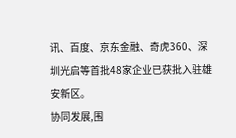讯、百度、京东金融、奇虎360、深圳光启等首批48家企业已获批入驻雄安新区。
协同发展,围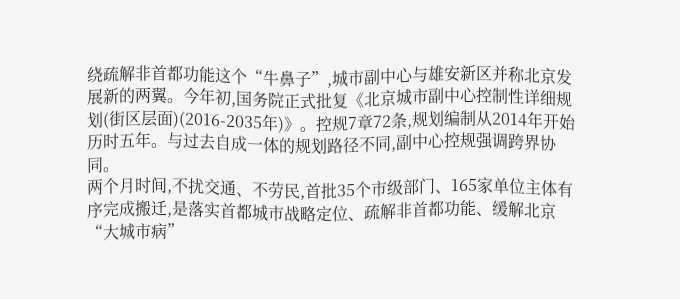绕疏解非首都功能这个“牛鼻子”,城市副中心与雄安新区并称北京发展新的两翼。今年初,国务院正式批复《北京城市副中心控制性详细规划(街区层面)(2016-2035年)》。控规7章72条,规划编制从2014年开始历时五年。与过去自成一体的规划路径不同,副中心控规强调跨界协同。
两个月时间,不扰交通、不劳民,首批35个市级部门、165家单位主体有序完成搬迁,是落实首都城市战略定位、疏解非首都功能、缓解北京“大城市病”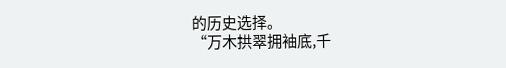的历史选择。
“万木拱翠拥袖底,千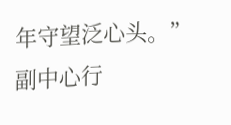年守望泛心头。”副中心行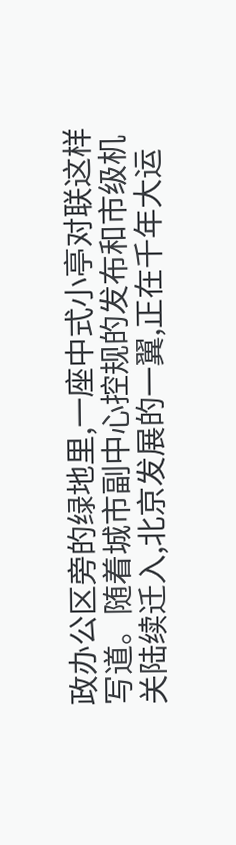政办公区旁的绿地里,一座中式小亭对联这样写道。随着城市副中心控规的发布和市级机关陆续迁入,北京发展的一翼,正在千年大运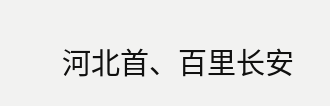河北首、百里长安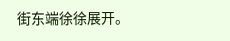街东端徐徐展开。